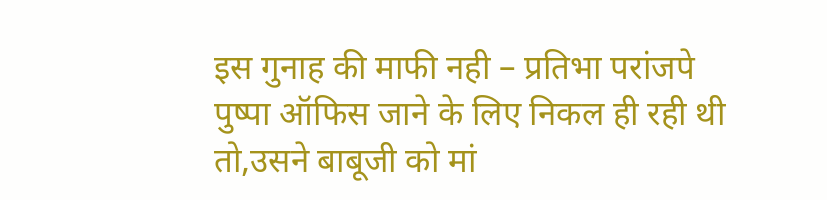इस गुनाह की माफी नही – प्रतिभा परांजपे
पुष्पा ऑफिस जाने के लिए निकल ही रही थी तो,उसने बाबूजी को मां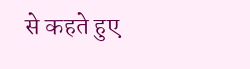से कहते हुए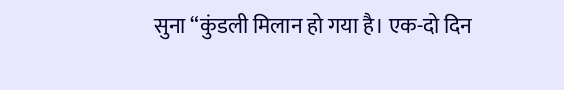सुना “कुंडली मिलान हो गया है। एक-दो दिन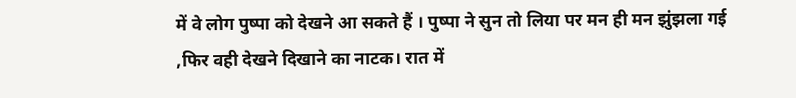में वे लोग पुष्पा को देखने आ सकते हैं । पुष्पा ने सुन तो लिया पर मन ही मन झुंझला गई ,फिर वही देखने दिखाने का नाटक। रात में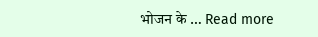भोजन के … Read more